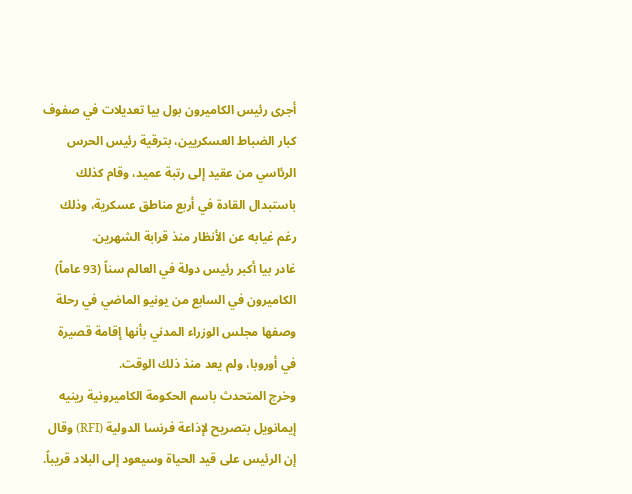أجرى رئيس الكاميرون بول بيا تعديلات في صفوف كبار الضباط العسكريين، بترقية رئيس الحرس الرئاسي من عقيد إلى رتبة عميد، وقام كذلك باستبدال القادة في أربع مناطق عسكرية، وذلك رغم غيابه عن الأنظار منذ قرابة الشهرين.
غادر بيا أكبر رئيس دولة في العالم سناً (93 عاماً) الكاميرون في السابع من يونيو الماضي في رحلة وصفها مجلس الوزراء المدني بأنها إقامة قصيرة في أوروبا، ولم يعد منذ ذلك الوقت.
وخرج المتحدث باسم الحكومة الكاميرونية رينيه إيمانويل بتصريح لإذاعة فرنسا الدولية (RFI) وقال إن الرئيس على قيد الحياة وسيعود إلى البلاد قريباً.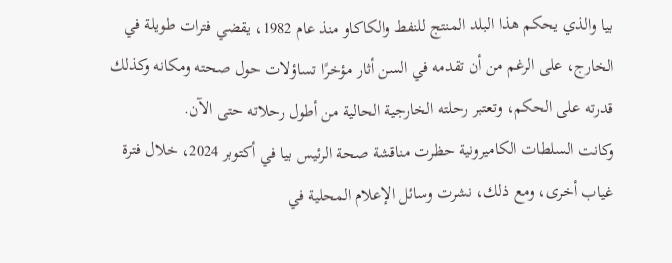بيا والذي يحكم هذا البلد المنتج للنفط والكاكاو منذ عام 1982، يقضي فترات طويلة في الخارج، على الرغم من أن تقدمه في السن أثار مؤخرًا تساؤلات حول صحته ومكانه وكذلك قدرته على الحكم، وتعتبر رحلته الخارجية الحالية من أطول رحلاته حتى الآن.
وكانت السلطات الكاميرونية حظرت مناقشة صحة الرئيس بيا في أكتوبر 2024، خلال فترة غياب أخرى، ومع ذلك، نشرت وسائل الإعلام المحلية في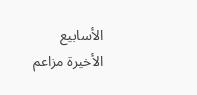الأسابيع الأخيرة مزاعم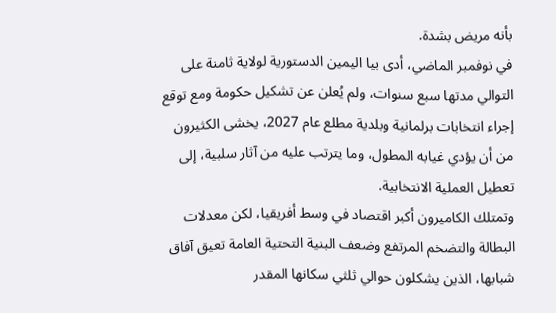بأنه مريض بشدة.
في نوفمبر الماضي، أدى بيا اليمين الدستورية لولاية ثامنة على التوالي مدتها سبع سنوات، ولم يُعلن عن تشكيل حكومة ومع توقع إجراء انتخابات برلمانية وبلدية مطلع عام 2027، يخشى الكثيرون من أن يؤدي غيابه المطول، وما يترتب عليه من آثار سلبية، إلى تعطيل العملية الانتخابية.
وتمتلك الكاميرون أكبر اقتصاد في وسط أفريقيا، لكن معدلات البطالة والتضخم المرتفع وضعف البنية التحتية العامة تعيق آفاق شبابها، الذين يشكلون حوالي ثلثي سكانها المقدر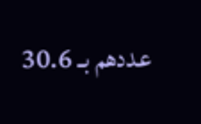عددهم بـ 30.6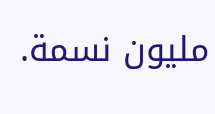مليون نسمة.